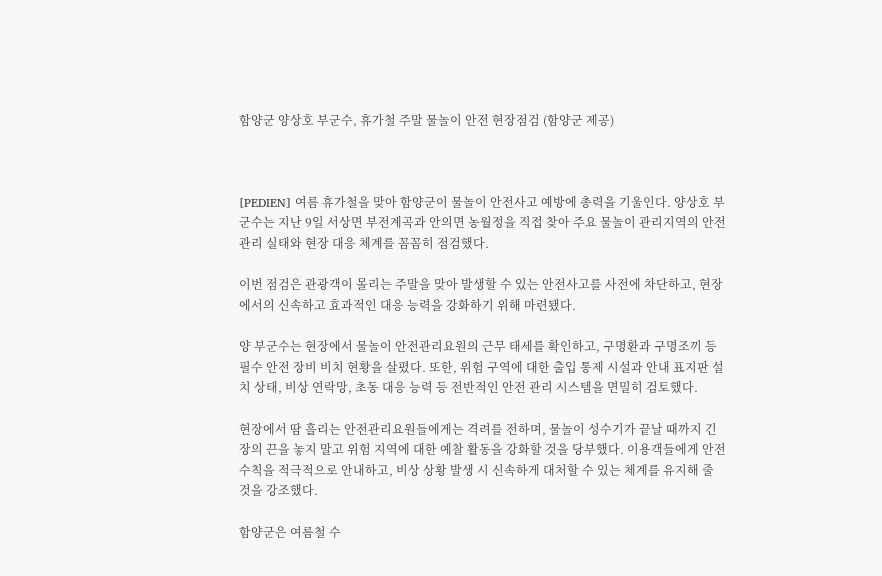함양군 양상호 부군수, 휴가철 주말 물놀이 안전 현장점검 (함양군 제공)



[PEDIEN] 여름 휴가철을 맞아 함양군이 물놀이 안전사고 예방에 총력을 기울인다. 양상호 부군수는 지난 9일 서상면 부전계곡과 안의면 농월정을 직접 찾아 주요 물놀이 관리지역의 안전 관리 실태와 현장 대응 체계를 꼼꼼히 점검했다.

이번 점검은 관광객이 몰리는 주말을 맞아 발생할 수 있는 안전사고를 사전에 차단하고, 현장에서의 신속하고 효과적인 대응 능력을 강화하기 위해 마련됐다.

양 부군수는 현장에서 물놀이 안전관리요원의 근무 태세를 확인하고, 구명환과 구명조끼 등 필수 안전 장비 비치 현황을 살폈다. 또한, 위험 구역에 대한 출입 통제 시설과 안내 표지판 설치 상태, 비상 연락망, 초동 대응 능력 등 전반적인 안전 관리 시스템을 면밀히 검토했다.

현장에서 땀 흘리는 안전관리요원들에게는 격려를 전하며, 물놀이 성수기가 끝날 때까지 긴장의 끈을 놓지 말고 위험 지역에 대한 예찰 활동을 강화할 것을 당부했다. 이용객들에게 안전 수칙을 적극적으로 안내하고, 비상 상황 발생 시 신속하게 대처할 수 있는 체계를 유지해 줄 것을 강조했다.

함양군은 여름철 수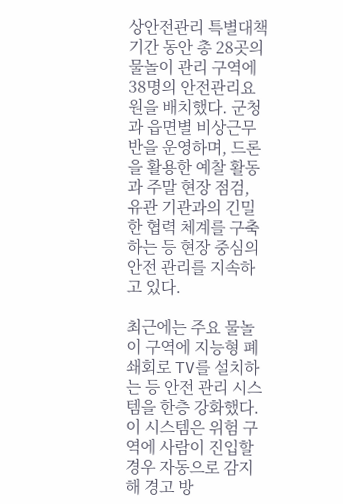상안전관리 특별대책기간 동안 총 28곳의 물놀이 관리 구역에 38명의 안전관리요원을 배치했다. 군청과 읍면별 비상근무반을 운영하며, 드론을 활용한 예찰 활동과 주말 현장 점검, 유관 기관과의 긴밀한 협력 체계를 구축하는 등 현장 중심의 안전 관리를 지속하고 있다.

최근에는 주요 물놀이 구역에 지능형 폐쇄회로 TV를 설치하는 등 안전 관리 시스템을 한층 강화했다. 이 시스템은 위험 구역에 사람이 진입할 경우 자동으로 감지해 경고 방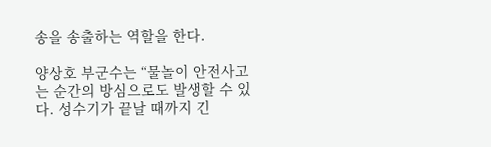송을 송출하는 역할을 한다.

양상호 부군수는 “물놀이 안전사고는 순간의 방심으로도 발생할 수 있다. 성수기가 끝날 때까지 긴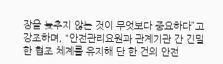장을 늦추지 않는 것이 무엇보다 중요하다”고 강조하며, “안전관리요원과 관계기관 간 긴밀한 협조 체계를 유지해 단 한 건의 안전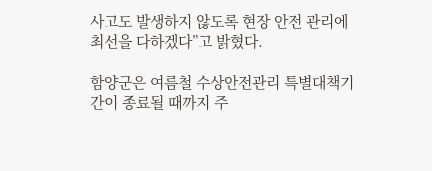사고도 발생하지 않도록 현장 안전 관리에 최선을 다하겠다”고 밝혔다.

함양군은 여름철 수상안전관리 특별대책기간이 종료될 때까지 주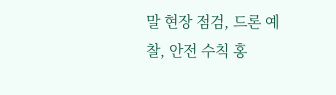말 현장 점검, 드론 예찰, 안전 수칙 홍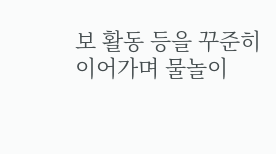보 활동 등을 꾸준히 이어가며 물놀이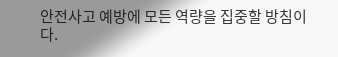안전사고 예방에 모든 역량을 집중할 방침이다.